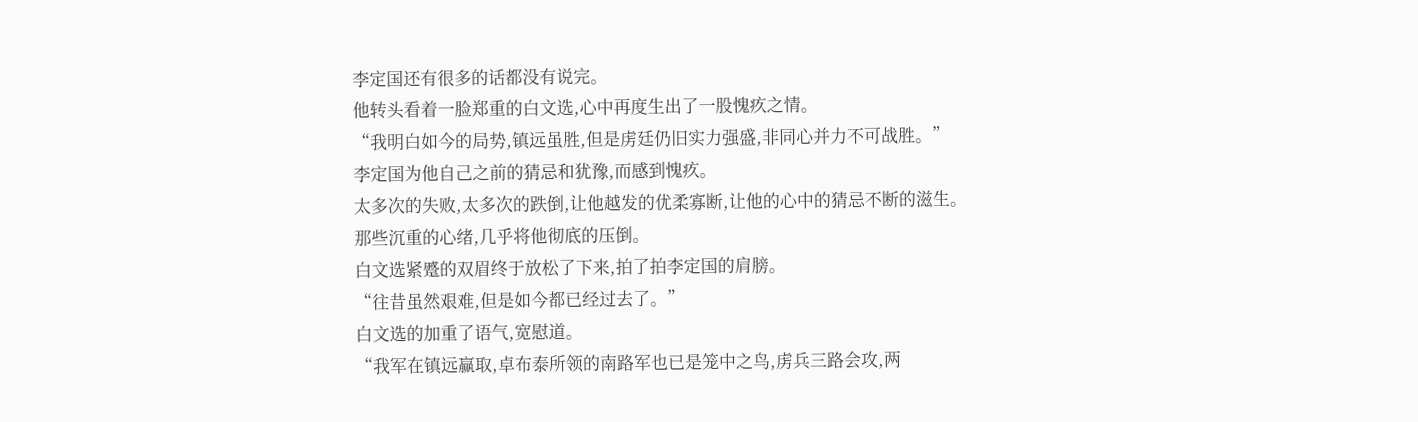李定国还有很多的话都没有说完。
他转头看着一脸郑重的白文选,心中再度生出了一股愧疚之情。
“我明白如今的局势,镇远虽胜,但是虏廷仍旧实力强盛,非同心并力不可战胜。”
李定国为他自己之前的猜忌和犹豫,而感到愧疚。
太多次的失败,太多次的跌倒,让他越发的优柔寡断,让他的心中的猜忌不断的滋生。
那些沉重的心绪,几乎将他彻底的压倒。
白文选紧蹙的双眉终于放松了下来,拍了拍李定国的肩膀。
“往昔虽然艰难,但是如今都已经过去了。”
白文选的加重了语气,宽慰道。
“我军在镇远赢取,卓布泰所领的南路军也已是笼中之鸟,虏兵三路会攻,两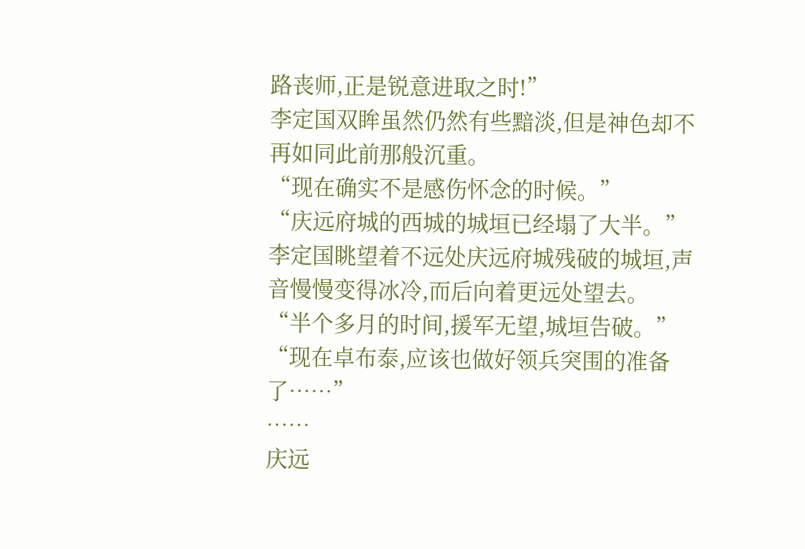路丧师,正是锐意进取之时!”
李定国双眸虽然仍然有些黯淡,但是神色却不再如同此前那般沉重。
“现在确实不是感伤怀念的时候。”
“庆远府城的西城的城垣已经塌了大半。”
李定国眺望着不远处庆远府城残破的城垣,声音慢慢变得冰冷,而后向着更远处望去。
“半个多月的时间,援军无望,城垣告破。”
“现在卓布泰,应该也做好领兵突围的准备了……”
……
庆远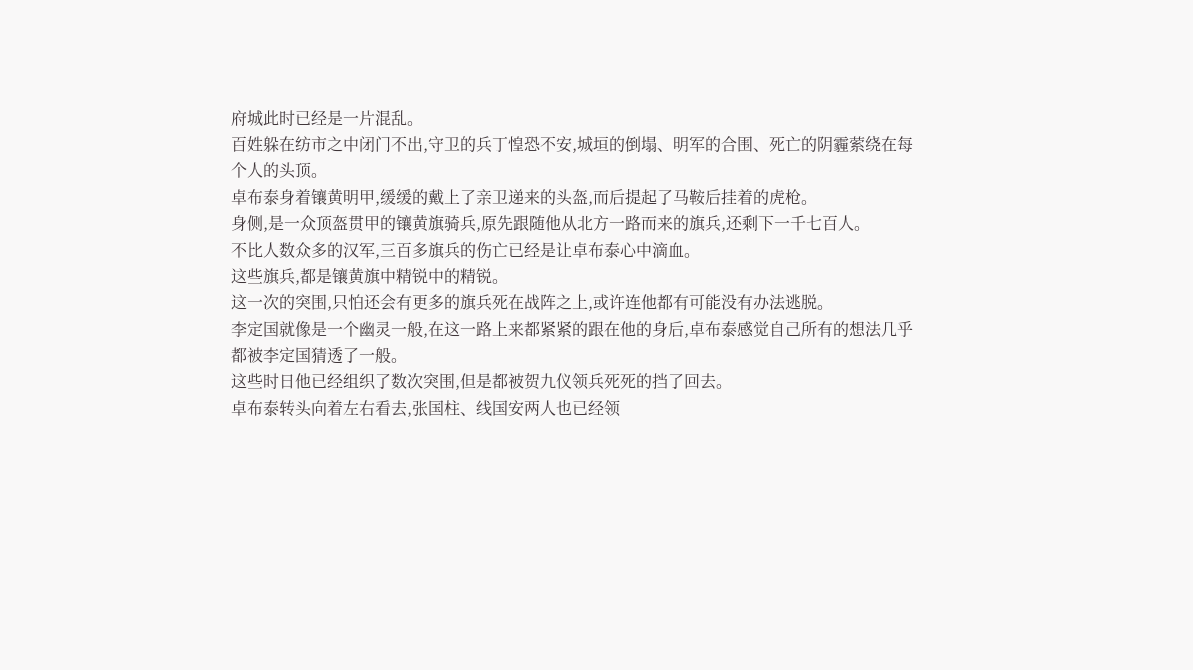府城此时已经是一片混乱。
百姓躲在纺市之中闭门不出,守卫的兵丁惶恐不安,城垣的倒塌、明军的合围、死亡的阴霾萦绕在每个人的头顶。
卓布泰身着镶黄明甲,缓缓的戴上了亲卫递来的头盔,而后提起了马鞍后挂着的虎枪。
身侧,是一众顶盔贯甲的镶黄旗骑兵,原先跟随他从北方一路而来的旗兵,还剩下一千七百人。
不比人数众多的汉军,三百多旗兵的伤亡已经是让卓布泰心中滴血。
这些旗兵,都是镶黄旗中精锐中的精锐。
这一次的突围,只怕还会有更多的旗兵死在战阵之上,或许连他都有可能没有办法逃脱。
李定国就像是一个幽灵一般,在这一路上来都紧紧的跟在他的身后,卓布泰感觉自己所有的想法几乎都被李定国猜透了一般。
这些时日他已经组织了数次突围,但是都被贺九仪领兵死死的挡了回去。
卓布泰转头向着左右看去,张国柱、线国安两人也已经领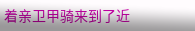着亲卫甲骑来到了近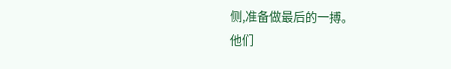侧,准备做最后的一搏。
他们